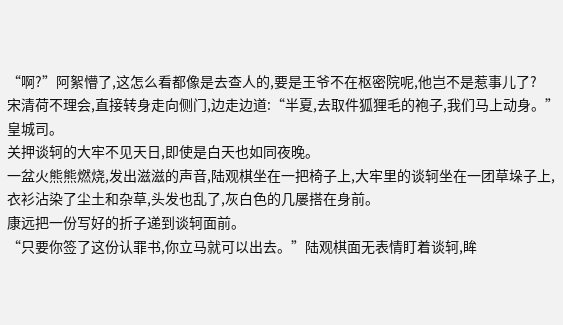“啊?”阿絮懵了,这怎么看都像是去查人的,要是王爷不在枢密院呢,他岂不是惹事儿了?
宋清荷不理会,直接转身走向侧门,边走边道:“半夏,去取件狐狸毛的袍子,我们马上动身。”
皇城司。
关押谈轲的大牢不见天日,即使是白天也如同夜晚。
一盆火熊熊燃烧,发出滋滋的声音,陆观棋坐在一把椅子上,大牢里的谈轲坐在一团草垛子上,衣衫沾染了尘土和杂草,头发也乱了,灰白色的几屡搭在身前。
康远把一份写好的折子递到谈轲面前。
“只要你签了这份认罪书,你立马就可以出去。”陆观棋面无表情盯着谈轲,眸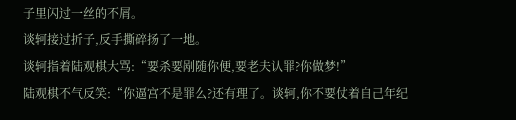子里闪过一丝的不屑。
谈轲接过折子,反手撕碎扬了一地。
谈轲指着陆观棋大骂:“要杀要剐随你便,要老夫认罪?你做梦!”
陆观棋不气反笑:“你逼宫不是罪么?还有理了。谈轲,你不要仗着自己年纪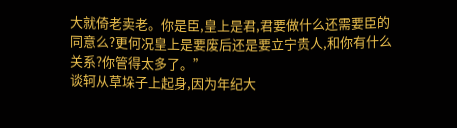大就倚老卖老。你是臣,皇上是君,君要做什么还需要臣的同意么?更何况皇上是要废后还是要立宁贵人,和你有什么关系?你管得太多了。”
谈轲从草垛子上起身,因为年纪大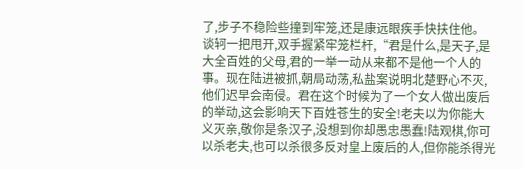了,步子不稳险些撞到牢笼,还是康远眼疾手快扶住他。
谈轲一把甩开,双手握紧牢笼栏杆,“君是什么,是天子,是大全百姓的父母,君的一举一动从来都不是他一个人的事。现在陆进被抓,朝局动荡,私盐案说明北楚野心不灭,他们迟早会南侵。君在这个时候为了一个女人做出废后的举动,这会影响天下百姓苍生的安全!老夫以为你能大义灭亲,敬你是条汉子,没想到你却愚忠愚蠢!陆观棋,你可以杀老夫,也可以杀很多反对皇上废后的人,但你能杀得光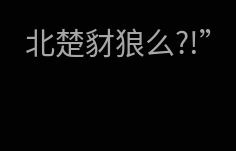北楚豺狼么?!”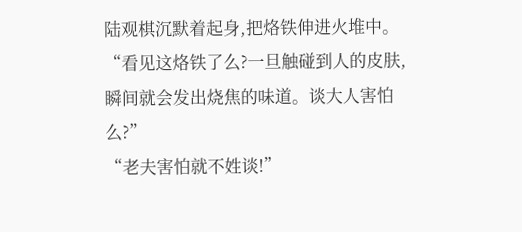陆观棋沉默着起身,把烙铁伸进火堆中。
“看见这烙铁了么?一旦触碰到人的皮肤,瞬间就会发出烧焦的味道。谈大人害怕么?”
“老夫害怕就不姓谈!”